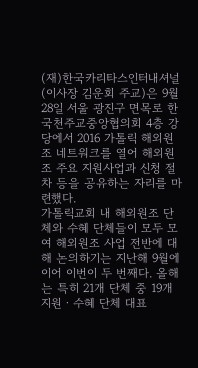(재)한국카리타스인터내셔널(이사장 김운회 주교)은 9월 28일 서울 광진구 면목로 한국천주교중앙협의회 4층 강당에서 2016 가톨릭 해외원조 네트워크를 열어 해외원조 주요 지원사업과 신청 절차 등을 공유하는 자리를 마련했다.
가톨릭교회 내 해외원조 단체와 수혜 단체들이 모두 모여 해외원조 사업 전반에 대해 논의하기는 지난해 9월에 이어 이번이 두 번째다. 올해는 특히 21개 단체 중 19개 지원ㆍ수혜 단체 대표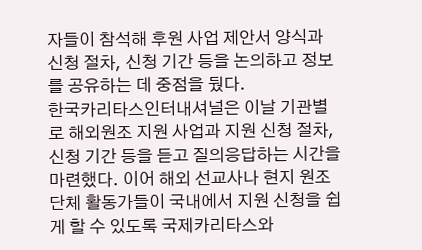자들이 참석해 후원 사업 제안서 양식과 신청 절차, 신청 기간 등을 논의하고 정보를 공유하는 데 중점을 뒀다.
한국카리타스인터내셔널은 이날 기관별로 해외원조 지원 사업과 지원 신청 절차, 신청 기간 등을 듣고 질의응답하는 시간을 마련했다. 이어 해외 선교사나 현지 원조 단체 활동가들이 국내에서 지원 신청을 쉽게 할 수 있도록 국제카리타스와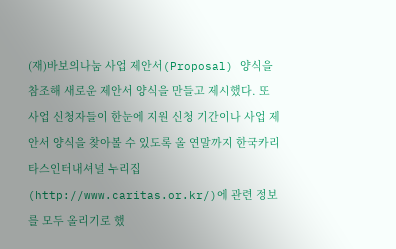(재)바보의나눔 사업 제안서(Proposal) 양식을 참조해 새로운 제안서 양식을 만들고 제시했다. 또 사업 신청자들이 한눈에 지원 신청 기간이나 사업 제안서 양식을 찾아볼 수 있도록 올 연말까지 한국카리타스인터내셔널 누리집(http://www.caritas.or.kr/)에 관련 정보를 모두 올리기로 했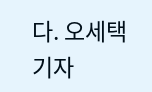다. 오세택 기자